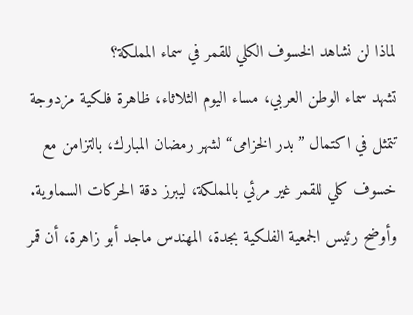لماذا لن نشاهد الخسوف الكلي للقمر في سماء المملكة؟
تشهد سماء الوطن العربي، مساء اليوم الثلاثاء، ظاهرة فلكية مزدوجة تتمثل في اكتمال ”بدر الخزامى“ لشهر رمضان المبارك، بالتزامن مع خسوف كلي للقمر غير مرئي بالمملكة، ليبرز دقة الحركات السماوية.
وأوضح رئيس الجمعية الفلكية بجدة، المهندس ماجد أبو زاهرة، أن قمر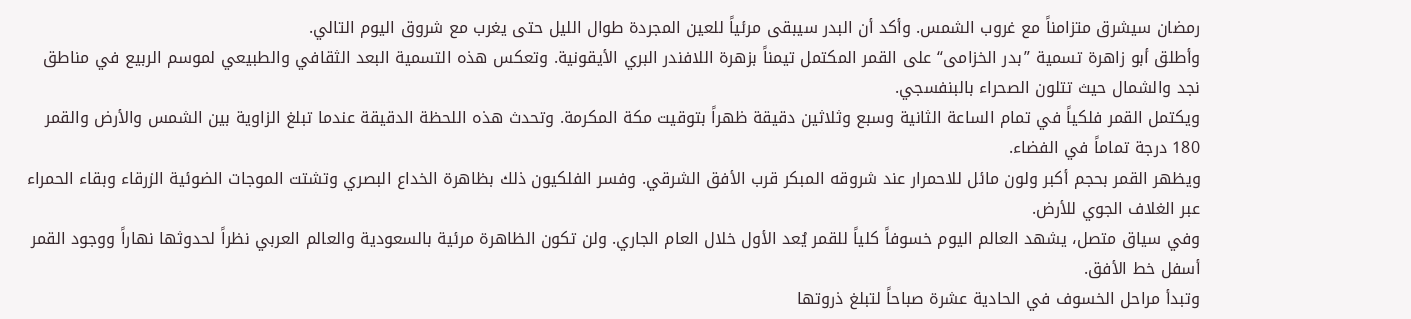رمضان سيشرق متزامناً مع غروب الشمس. وأكد أن البدر سيبقى مرئياً للعين المجردة طوال الليل حتى يغرب مع شروق اليوم التالي.
وأطلق أبو زاهرة تسمية ”بدر الخزامى“ على القمر المكتمل تيمناً بزهرة اللافندر البري الأيقونية. وتعكس هذه التسمية البعد الثقافي والطبيعي لموسم الربيع في مناطق نجد والشمال حيث تتلون الصحراء بالبنفسجي.
ويكتمل القمر فلكياً في تمام الساعة الثانية وسبع وثلاثين دقيقة ظهراً بتوقيت مكة المكرمة. وتحدث هذه اللحظة الدقيقة عندما تبلغ الزاوية بين الشمس والأرض والقمر 180 درجة تماماً في الفضاء.
ويظهر القمر بحجم أكبر ولون مائل للاحمرار عند شروقه المبكر قرب الأفق الشرقي. وفسر الفلكيون ذلك بظاهرة الخداع البصري وتشتت الموجات الضوئية الزرقاء وبقاء الحمراء عبر الغلاف الجوي للأرض.
وفي سياق متصل، يشهد العالم اليوم خسوفاً كلياً للقمر يُعد الأول خلال العام الجاري. ولن تكون الظاهرة مرئية بالسعودية والعالم العربي نظراً لحدوثها نهاراً ووجود القمر أسفل خط الأفق.
وتبدأ مراحل الخسوف في الحادية عشرة صباحاً لتبلغ ذروتها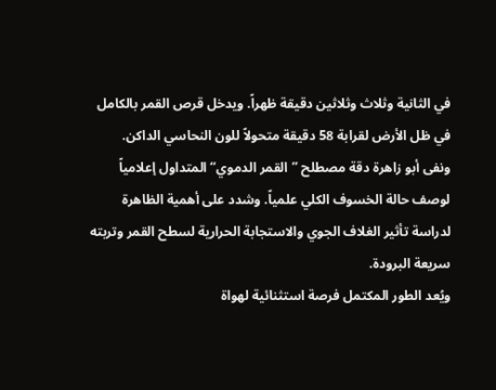في الثانية وثلاث وثلاثين دقيقة ظهراً. ويدخل قرص القمر بالكامل في ظل الأرض لقرابة 58 دقيقة متحولاً للون النحاسي الداكن.
ونفى أبو زاهرة دقة مصطلح ”القمر الدموي“ المتداول إعلامياً لوصف حالة الخسوف الكلي علمياً. وشدد على أهمية الظاهرة لدراسة تأثير الغلاف الجوي والاستجابة الحرارية لسطح القمر وتربته سريعة البرودة.
ويُعد الطور المكتمل فرصة استثنائية لهواة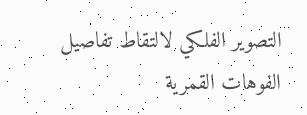التصوير الفلكي لالتقاط تفاصيل الفوهات القمرية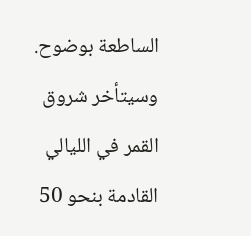الساطعة بوضوح. وسيتأخر شروق القمر في الليالي القادمة بنحو 50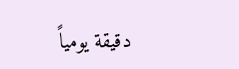دقيقة يومياً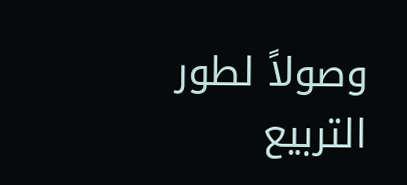وصولاً لطور التربيع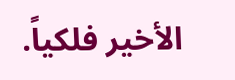الأخير فلكياً.